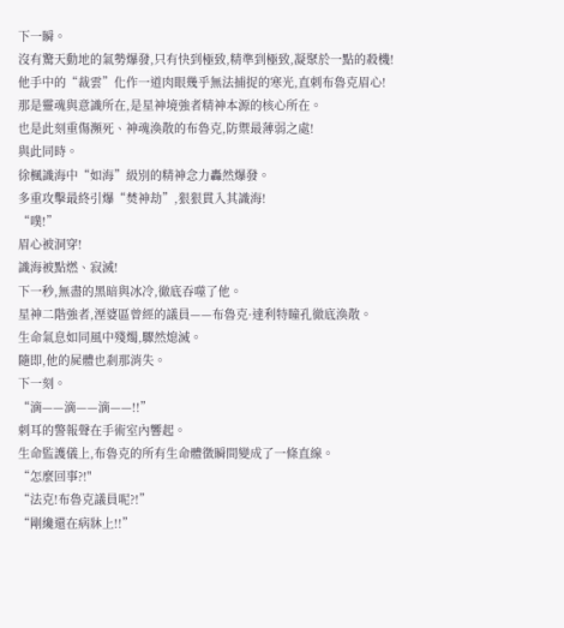下一瞬。
沒有驚天動地的氣勢爆發,只有快到極致,精準到極致,凝聚於一點的殺機!
他手中的“裁雲”化作一道肉眼幾乎無法捕捉的寒光,直刺布魯克眉心!
那是靈魂與意識所在,是星神境強者精神本源的核心所在。
也是此刻重傷瀕死、神魂渙散的布魯克,防禦最薄弱之處!
與此同時。
徐楓識海中“如海”級別的精神念力轟然爆發。
多重攻擊最終引爆“焚神劫”,狠狠貫入其識海!
“噗!”
眉心被洞穿!
識海被點燃、寂滅!
下一秒,無盡的黑暗與冰冷,徹底吞噬了他。
星神二階強者,溼婆區曾經的議員——布魯克·達利特瞳孔徹底渙散。
生命氣息如同風中殘燭,驟然熄滅。
隨即,他的屍體也剎那消失。
下一刻。
“滴——滴——滴——!!”
刺耳的警報聲在手術室內響起。
生命監護儀上,布魯克的所有生命體徵瞬間變成了一條直線。
“怎麼回事?!"
“法克!布魯克議員呢?!”
“剛纔還在病牀上!!”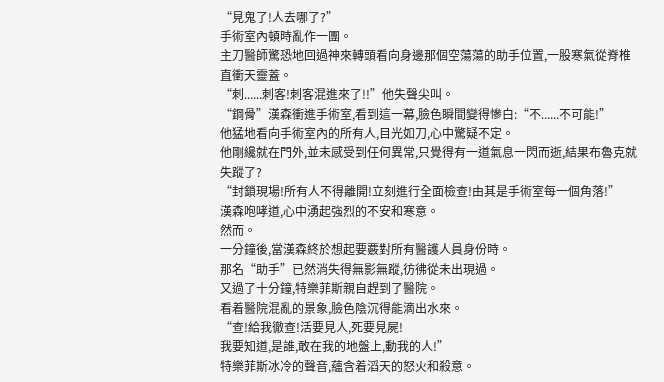“見鬼了!人去哪了?”
手術室內頓時亂作一團。
主刀醫師驚恐地回過神來轉頭看向身邊那個空蕩蕩的助手位置,一股寒氣從脊椎直衝天靈蓋。
“刺......刺客!刺客混進來了!!”他失聲尖叫。
“鋼骨”漢森衝進手術室,看到這一幕,臉色瞬間變得慘白:“不......不可能!”
他猛地看向手術室內的所有人,目光如刀,心中驚疑不定。
他剛纔就在門外,並未感受到任何異常,只覺得有一道氣息一閃而逝,結果布魯克就失蹤了?
“封鎖現場!所有人不得離開!立刻進行全面檢查!由其是手術室每一個角落!”
漢森咆哮道,心中湧起強烈的不安和寒意。
然而。
一分鐘後,當漢森終於想起要覈對所有醫護人員身份時。
那名“助手”已然消失得無影無蹤,彷彿從未出現過。
又過了十分鐘,特樂菲斯親自趕到了醫院。
看着醫院混亂的景象,臉色陰沉得能滴出水來。
“查!給我徹查!活要見人,死要見屍!
我要知道,是誰,敢在我的地盤上,動我的人!”
特樂菲斯冰冷的聲音,蘊含着滔天的怒火和殺意。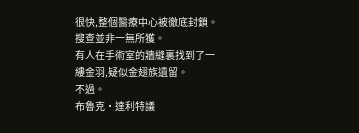很快,整個醫療中心被徹底封鎖。
搜查並非一無所獲。
有人在手術室的牆縫裏找到了一縷金羽,疑似金翅族遺留。
不過。
布魯克·達利特議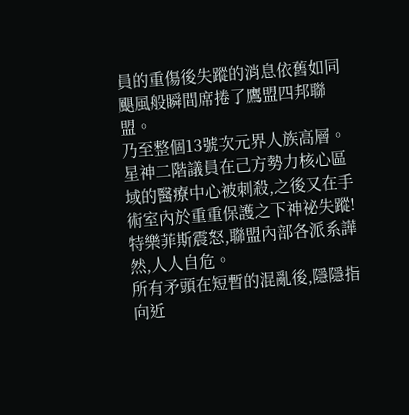員的重傷後失蹤的消息依舊如同颶風般瞬間席捲了鷹盟四邦聯盟。
乃至整個13號次元界人族高層。
星神二階議員在己方勢力核心區域的醫療中心被刺殺,之後又在手術室內於重重保護之下神祕失蹤!
特樂菲斯震怒,聯盟內部各派系譁然,人人自危。
所有矛頭在短暫的混亂後,隱隱指向近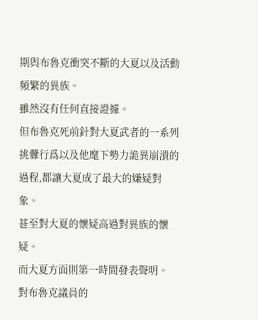期與布魯克衝突不斷的大夏以及活動頻繁的異族。
雖然沒有任何直接證據。
但布魯克死前針對大夏武者的一系列挑釁行爲以及他麾下勢力詭異崩潰的過程,都讓大夏成了最大的嫌疑對象。
甚至對大夏的懷疑高過對異族的懷疑。
而大夏方面則第一時間發表聲明。
對布魯克議員的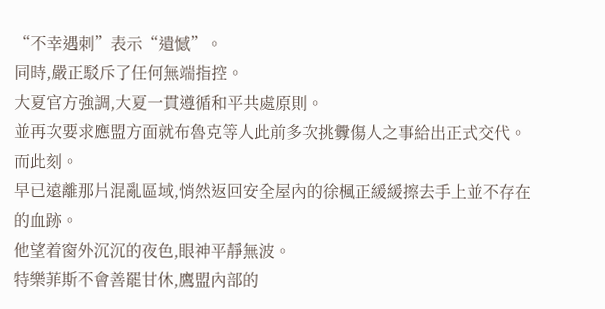“不幸遇刺”表示“遺憾”。
同時,嚴正駁斥了任何無端指控。
大夏官方強調,大夏一貫遵循和平共處原則。
並再次要求應盟方面就布魯克等人此前多次挑釁傷人之事給出正式交代。
而此刻。
早已遠離那片混亂區域,悄然返回安全屋內的徐楓正緩緩擦去手上並不存在的血跡。
他望着窗外沉沉的夜色,眼神平靜無波。
特樂菲斯不會善罷甘休,鷹盟內部的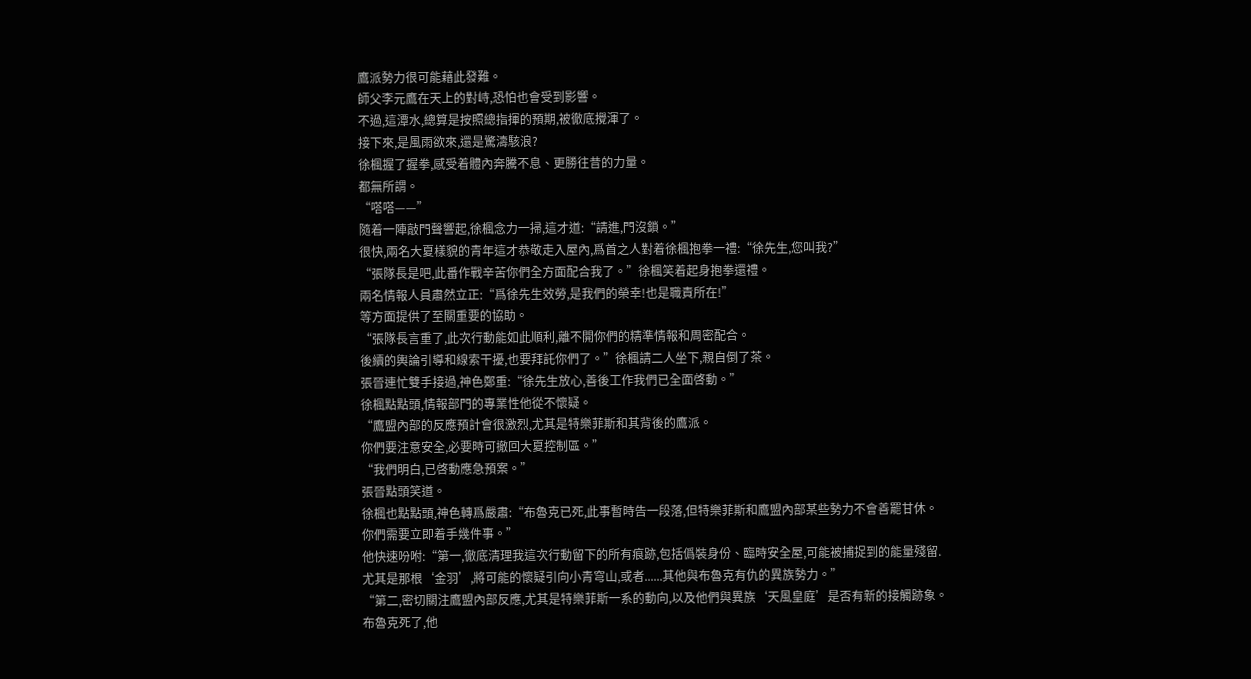鷹派勢力很可能藉此發難。
師父李元鷹在天上的對峙,恐怕也會受到影響。
不過,這潭水,總算是按照總指揮的預期,被徹底攪渾了。
接下來,是風雨欲來,還是驚濤駭浪?
徐楓握了握拳,感受着體內奔騰不息、更勝往昔的力量。
都無所謂。
“嗒嗒——”
隨着一陣敲門聲響起,徐楓念力一掃,這才道:“請進,門沒鎖。”
很快,兩名大夏樣貌的青年這才恭敬走入屋內,爲首之人對着徐楓抱拳一禮:“徐先生,您叫我?”
“張隊長是吧,此番作戰辛苦你們全方面配合我了。”徐楓笑着起身抱拳還禮。
兩名情報人員肅然立正:“爲徐先生效勞,是我們的榮幸!也是職責所在!”
等方面提供了至關重要的協助。
“張隊長言重了,此次行動能如此順利,離不開你們的精準情報和周密配合。
後續的輿論引導和線索干擾,也要拜託你們了。”徐楓請二人坐下,親自倒了茶。
張晉連忙雙手接過,神色鄭重:“徐先生放心,善後工作我們已全面啓動。”
徐楓點點頭,情報部門的專業性他從不懷疑。
“鷹盟內部的反應預計會很激烈,尤其是特樂菲斯和其背後的鷹派。
你們要注意安全,必要時可撤回大夏控制區。”
“我們明白,已啓動應急預案。”
張晉點頭笑道。
徐楓也點點頭,神色轉爲嚴肅:“布魯克已死,此事暫時告一段落,但特樂菲斯和鷹盟內部某些勢力不會善罷甘休。
你們需要立即着手幾件事。”
他快速吩咐:“第一,徹底清理我這次行動留下的所有痕跡,包括僞裝身份、臨時安全屋,可能被捕捉到的能量殘留.
尤其是那根‘金羽’,將可能的懷疑引向小青穹山,或者......其他與布魯克有仇的異族勢力。”
“第二,密切關注鷹盟內部反應,尤其是特樂菲斯一系的動向,以及他們與異族‘天風皇庭’是否有新的接觸跡象。
布魯克死了,他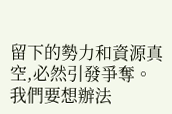留下的勢力和資源真空,必然引發爭奪。
我們要想辦法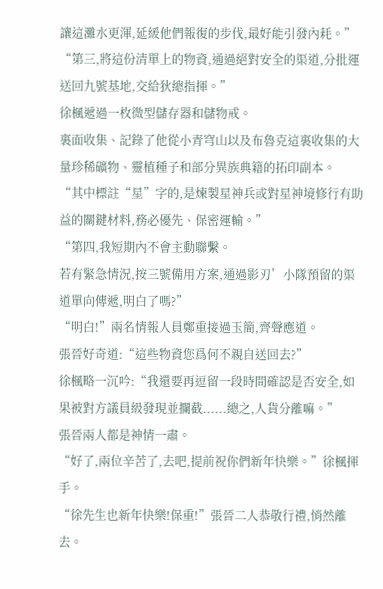讓這灘水更渾,延緩他們報復的步伐,最好能引發內耗。”
“第三,將這份清單上的物資,通過絕對安全的渠道,分批運送回九號基地,交給狄總指揮。”
徐楓遞過一枚微型儲存器和儲物戒。
裏面收集、記錄了他從小青穹山以及布魯克這裏收集的大量珍稀礦物、靈植種子和部分異族典籍的拓印副本。
“其中標註“星”字的,是煉製星神兵或對星神境修行有助益的關鍵材料,務必優先、保密運輸。”
“第四,我短期內不會主動聯繫。
若有緊急情況,按三號備用方案,通過影刃’小隊預留的渠道單向傳遞,明白了嗎?”
“明白!”兩名情報人員鄭重接過玉簡,齊聲應道。
張晉好奇道:“這些物資您爲何不親自送回去?”
徐楓略一沉吟:“我還要再逗留一段時間確認是否安全,如果被對方議員級發現並攔截......總之,人貨分離嘛。”
張晉兩人都是神情一肅。
“好了,兩位辛苦了,去吧,提前祝你們新年快樂。”徐楓揮手。
“徐先生也新年快樂!保重!”張晉二人恭敬行禮,悄然離去。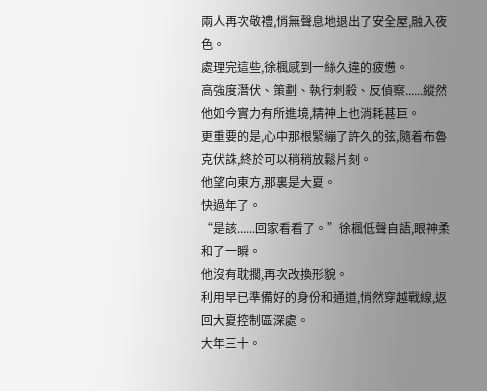兩人再次敬禮,悄無聲息地退出了安全屋,融入夜色。
處理完這些,徐楓感到一絲久違的疲憊。
高強度潛伏、策劃、執行刺殺、反偵察......縱然他如今實力有所進境,精神上也消耗甚巨。
更重要的是,心中那根緊繃了許久的弦,隨着布魯克伏誅,終於可以稍稍放鬆片刻。
他望向東方,那裏是大夏。
快過年了。
“是該......回家看看了。”徐楓低聲自語,眼神柔和了一瞬。
他沒有耽擱,再次改換形貌。
利用早已準備好的身份和通道,悄然穿越戰線,返回大夏控制區深處。
大年三十。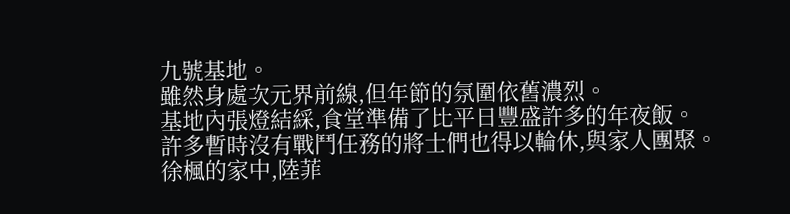九號基地。
雖然身處次元界前線,但年節的氛圍依舊濃烈。
基地內張燈結綵,食堂準備了比平日豐盛許多的年夜飯。
許多暫時沒有戰鬥任務的將士們也得以輪休,與家人團聚。
徐楓的家中,陸菲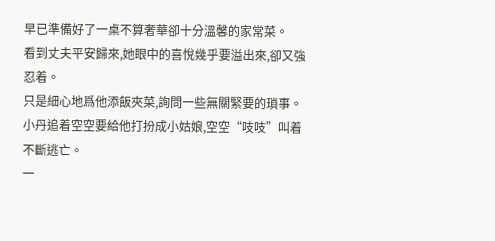早已準備好了一桌不算奢華卻十分溫馨的家常菜。
看到丈夫平安歸來,她眼中的喜悅幾乎要溢出來,卻又強忍着。
只是細心地爲他添飯夾菜,詢問一些無關緊要的瑣事。
小丹追着空空要給他打扮成小姑娘,空空“吱吱”叫着不斷逃亡。
一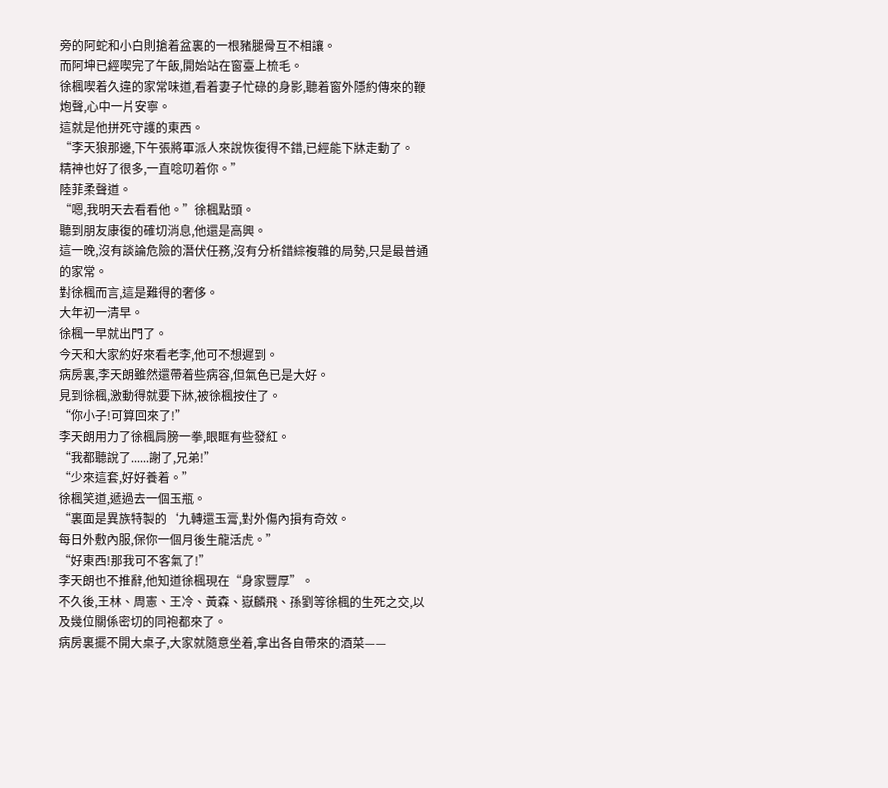旁的阿蛇和小白則搶着盆裏的一根豬腿骨互不相讓。
而阿坤已經喫完了午飯,開始站在窗臺上梳毛。
徐楓喫着久違的家常味道,看着妻子忙碌的身影,聽着窗外隱約傳來的鞭炮聲,心中一片安寧。
這就是他拼死守護的東西。
“李天狼那邊,下午張將軍派人來說恢復得不錯,已經能下牀走動了。
精神也好了很多,一直唸叨着你。”
陸菲柔聲道。
“嗯,我明天去看看他。”徐楓點頭。
聽到朋友康復的確切消息,他還是高興。
這一晚,沒有談論危險的潛伏任務,沒有分析錯綜複雜的局勢,只是最普通的家常。
對徐楓而言,這是難得的奢侈。
大年初一清早。
徐楓一早就出門了。
今天和大家約好來看老李,他可不想遲到。
病房裏,李天朗雖然還帶着些病容,但氣色已是大好。
見到徐楓,激動得就要下牀,被徐楓按住了。
“你小子!可算回來了!”
李天朗用力了徐楓肩膀一拳,眼眶有些發紅。
“我都聽說了......謝了,兄弟!”
“少來這套,好好養着。”
徐楓笑道,遞過去一個玉瓶。
“裏面是異族特製的‘九轉還玉膏,對外傷內損有奇效。
每日外敷內服,保你一個月後生龍活虎。”
“好東西!那我可不客氣了!”
李天朗也不推辭,他知道徐楓現在“身家豐厚”。
不久後,王林、周憲、王冷、黃森、嶽麟飛、孫劉等徐楓的生死之交,以及幾位關係密切的同袍都來了。
病房裏擺不開大桌子,大家就隨意坐着,拿出各自帶來的酒菜——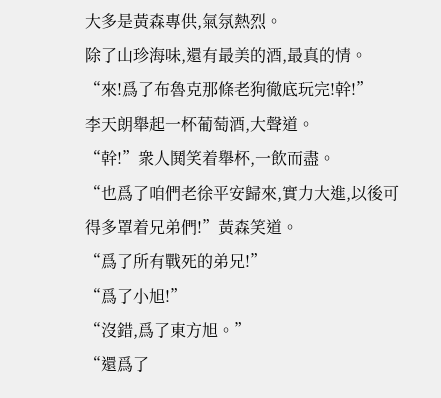大多是黃森專供,氣氛熱烈。
除了山珍海味,還有最美的酒,最真的情。
“來!爲了布魯克那條老狗徹底玩完!幹!”
李天朗舉起一杯葡萄酒,大聲道。
“幹!”衆人鬨笑着舉杯,一飲而盡。
“也爲了咱們老徐平安歸來,實力大進,以後可得多罩着兄弟們!”黃森笑道。
“爲了所有戰死的弟兄!”
“爲了小旭!”
“沒錯,爲了東方旭。”
“還爲了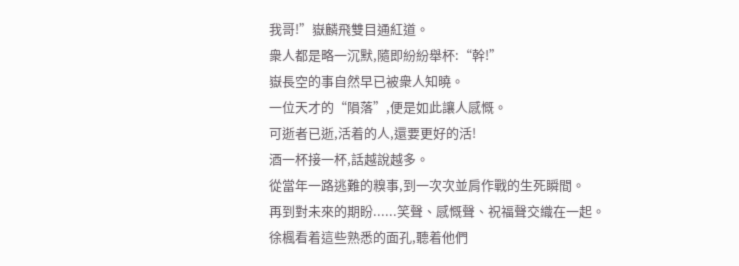我哥!”嶽麟飛雙目通紅道。
衆人都是略一沉默,隨即紛紛舉杯:“幹!”
嶽長空的事自然早已被衆人知曉。
一位天才的“隕落”,便是如此讓人感慨。
可逝者已逝,活着的人,還要更好的活!
酒一杯接一杯,話越說越多。
從當年一路逃難的糗事,到一次次並肩作戰的生死瞬間。
再到對未來的期盼......笑聲、感慨聲、祝福聲交織在一起。
徐楓看着這些熟悉的面孔,聽着他們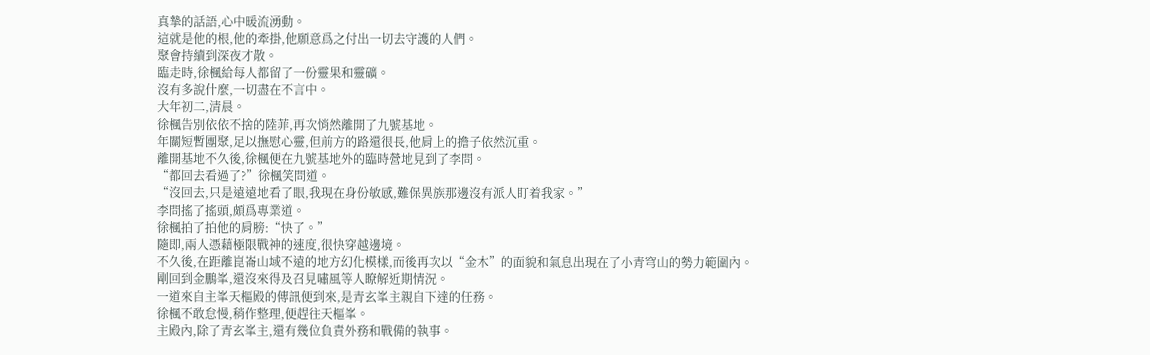真摯的話語,心中暖流湧動。
這就是他的根,他的牽掛,他願意爲之付出一切去守護的人們。
聚會持續到深夜才散。
臨走時,徐楓給每人都留了一份靈果和靈礦。
沒有多說什麼,一切盡在不言中。
大年初二,清晨。
徐楓告別依依不捨的陸菲,再次悄然離開了九號基地。
年關短暫團聚,足以撫慰心靈,但前方的路還很長,他肩上的擔子依然沉重。
離開基地不久後,徐楓便在九號基地外的臨時營地見到了李問。
“都回去看過了?”徐楓笑問道。
“沒回去,只是遠遠地看了眼,我現在身份敏感,難保異族那邊沒有派人盯着我家。”
李問搖了搖頭,頗爲專業道。
徐楓拍了拍他的肩膀:“快了。”
隨即,兩人憑藉極限戰神的速度,很快穿越邊境。
不久後,在距離崑崙山域不遠的地方幻化模樣,而後再次以“金木”的面貌和氣息出現在了小青穹山的勢力範圍內。
剛回到金鵬峯,還沒來得及召見嘯風等人瞭解近期情況。
一道來自主峯天樞殿的傳訊便到來,是青玄峯主親自下達的任務。
徐楓不敢怠慢,稍作整理,便趕往天樞峯。
主殿內,除了青玄峯主,還有幾位負責外務和戰備的執事。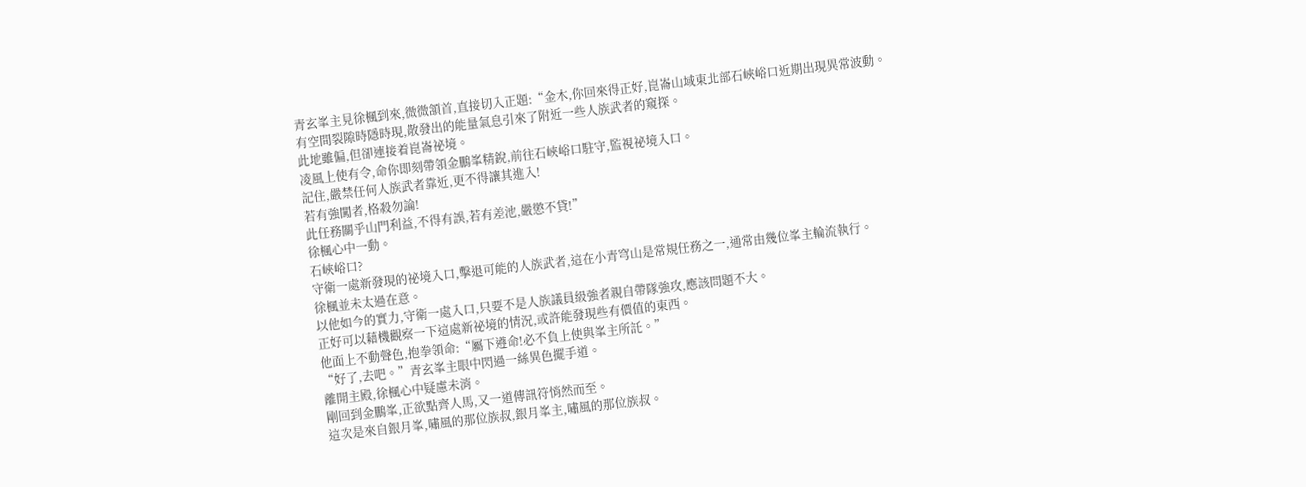青玄峯主見徐楓到來,微微頷首,直接切入正題:“金木,你回來得正好,崑崙山域東北部石峽峪口近期出現異常波動。
有空間裂隙時隱時現,散發出的能量氣息引來了附近一些人族武者的窺探。
此地雖偏,但卻連接着崑崙祕境。
凌風上使有令,命你即刻帶領金鵬峯精銳,前往石峽峪口駐守,監視祕境入口。
記住,嚴禁任何人族武者靠近,更不得讓其進入!
若有強闖者,格殺勿論!
此任務關乎山門利益,不得有誤,若有差池,嚴懲不貸!”
徐楓心中一動。
石峽峪口?
守衛一處新發現的祕境入口,擊退可能的人族武者,這在小青穹山是常規任務之一,通常由幾位峯主輪流執行。
徐楓並未太過在意。
以他如今的實力,守衛一處入口,只要不是人族議員級強者親自帶隊強攻,應該問題不大。
正好可以藉機觀察一下這處新祕境的情況,或許能發現些有價值的東西。
他面上不動聲色,抱拳領命:“屬下遵命!必不負上使與峯主所託。”
“好了,去吧。”青玄峯主眼中閃過一絲異色擺手道。
離開主殿,徐楓心中疑慮未消。
剛回到金鵬峯,正欲點齊人馬,又一道傳訊符悄然而至。
這次是來自銀月峯,嘯風的那位族叔,銀月峯主,嘯風的那位族叔。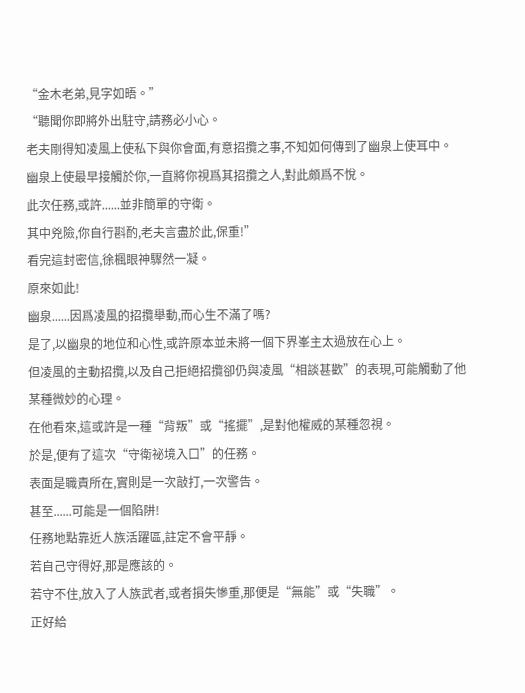“金木老弟,見字如晤。”
“聽聞你即將外出駐守,請務必小心。
老夫剛得知凌風上使私下與你會面,有意招攬之事,不知如何傳到了幽泉上使耳中。
幽泉上使最早接觸於你,一直將你視爲其招攬之人,對此頗爲不悅。
此次任務,或許......並非簡單的守衛。
其中兇險,你自行斟酌,老夫言盡於此,保重!”
看完這封密信,徐楓眼神驟然一凝。
原來如此!
幽泉......因爲凌風的招攬舉動,而心生不滿了嗎?
是了,以幽泉的地位和心性,或許原本並未將一個下界峯主太過放在心上。
但凌風的主動招攬,以及自己拒絕招攬卻仍與凌風“相談甚歡”的表現,可能觸動了他某種微妙的心理。
在他看來,這或許是一種“背叛”或“搖擺”,是對他權威的某種忽視。
於是,便有了這次“守衛祕境入口”的任務。
表面是職責所在,實則是一次敲打,一次警告。
甚至......可能是一個陷阱!
任務地點靠近人族活躍區,註定不會平靜。
若自己守得好,那是應該的。
若守不住,放入了人族武者,或者損失慘重,那便是“無能”或“失職”。
正好給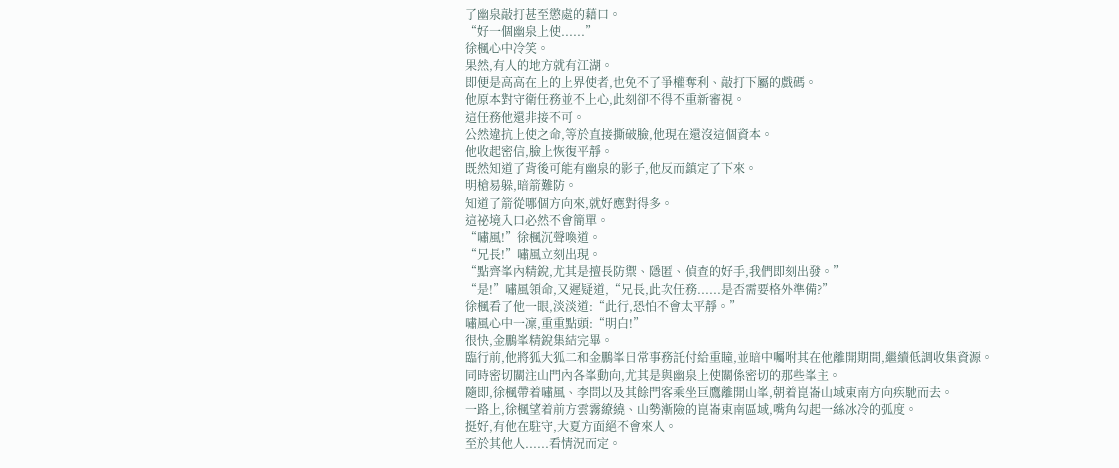了幽泉敲打甚至懲處的藉口。
“好一個幽泉上使......”
徐楓心中冷笑。
果然,有人的地方就有江湖。
即便是高高在上的上界使者,也免不了爭權奪利、敲打下屬的戲碼。
他原本對守衛任務並不上心,此刻卻不得不重新審視。
這任務他還非接不可。
公然違抗上使之命,等於直接撕破臉,他現在還沒這個資本。
他收起密信,臉上恢復平靜。
既然知道了背後可能有幽泉的影子,他反而鎮定了下來。
明槍易躲,暗箭難防。
知道了箭從哪個方向來,就好應對得多。
這祕境入口必然不會簡單。
“嘯風!”徐楓沉聲喚道。
“兄長!”嘯風立刻出現。
“點齊峯內精銳,尤其是擅長防禦、隱匿、偵查的好手,我們即刻出發。”
“是!”嘯風領命,又遲疑道,“兄長,此次任務......是否需要格外準備?”
徐楓看了他一眼,淡淡道:“此行,恐怕不會太平靜。”
嘯風心中一凜,重重點頭:“明白!”
很快,金鵬峯精銳集結完畢。
臨行前,他將狐大狐二和金鵬峯日常事務託付給重瞳,並暗中囑咐其在他離開期間,繼續低調收集資源。
同時密切關注山門內各峯動向,尤其是與幽泉上使關係密切的那些峯主。
隨即,徐楓帶着嘯風、李問以及其餘門客乘坐巨鷹離開山峯,朝着崑崙山域東南方向疾馳而去。
一路上,徐楓望着前方雲霧繚繞、山勢漸險的崑崙東南區域,嘴角勾起一絲冰冷的弧度。
挺好,有他在駐守,大夏方面絕不會來人。
至於其他人......看情況而定。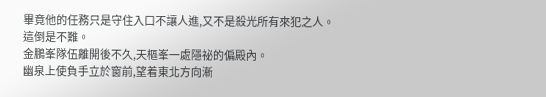畢竟他的任務只是守住入口不讓人進,又不是殺光所有來犯之人。
這倒是不難。
金鵬峯隊伍離開後不久,天樞峯一處隱祕的偏殿內。
幽泉上使負手立於窗前,望着東北方向漸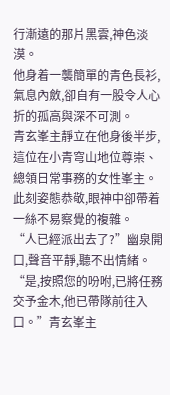行漸遠的那片黑雲,神色淡漠。
他身着一襲簡單的青色長衫,氣息內斂,卻自有一股令人心折的孤高與深不可測。
青玄峯主靜立在他身後半步,這位在小青穹山地位尊崇、總領日常事務的女性峯主。
此刻姿態恭敬,眼神中卻帶着一絲不易察覺的複雜。
“人已經派出去了?”幽泉開口,聲音平靜,聽不出情緒。
“是,按照您的吩咐,已將任務交予金木,他已帶隊前往入口。”青玄峯主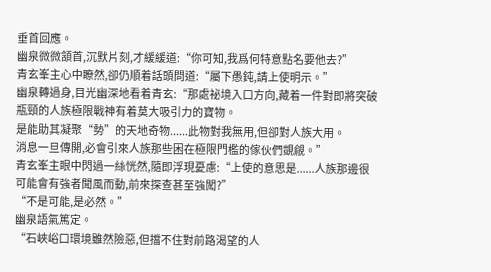垂首回應。
幽泉微微頷首,沉默片刻,才緩緩道:“你可知,我爲何特意點名要他去?”
青玄峯主心中瞭然,卻仍順着話頭問道:“屬下愚鈍,請上使明示。”
幽泉轉過身,目光幽深地看着青玄:“那處祕境入口方向,藏着一件對即將突破瓶頸的人族極限戰神有着莫大吸引力的寶物。
是能助其凝聚“勢”的天地奇物......此物對我無用,但卻對人族大用。
消息一旦傳開,必會引來人族那些困在極限門檻的傢伙們覬覦。”
青玄峯主眼中閃過一絲恍然,隨即浮現憂慮:“上使的意思是......人族那邊很可能會有強者聞風而動,前來探查甚至強闖?”
“不是可能,是必然。”
幽泉語氣篤定。
“石峽峪口環境雖然險惡,但擋不住對前路渴望的人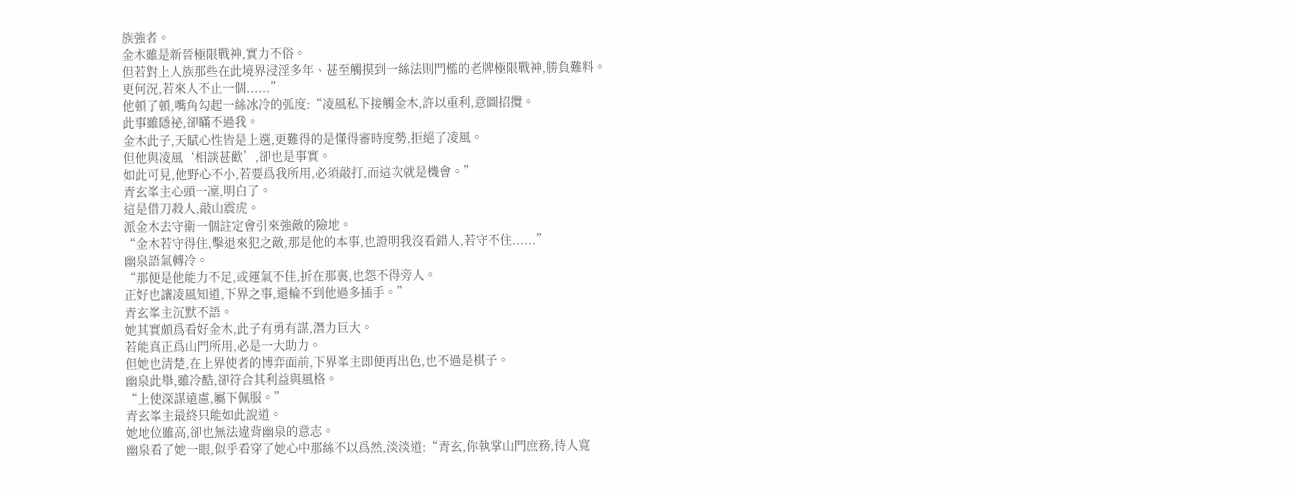族強者。
金木雖是新晉極限戰神,實力不俗。
但若對上人族那些在此境界浸淫多年、甚至觸摸到一絲法則門檻的老牌極限戰神,勝負難料。
更何況,若來人不止一個......”
他頓了頓,嘴角勾起一絲冰冷的弧度:“凌風私下接觸金木,許以重利,意圖招攬。
此事雖隱祕,卻瞞不過我。
金木此子,天賦心性皆是上選,更難得的是懂得審時度勢,拒絕了凌風。
但他與凌風‘相談甚歡’,卻也是事實。
如此可見,他野心不小,若要爲我所用,必須敲打,而這次就是機會。”
青玄峯主心頭一凜,明白了。
這是借刀殺人,敲山震虎。
派金木去守衛一個註定會引來強敵的險地。
“金木若守得住,擊退來犯之敵,那是他的本事,也證明我沒看錯人,若守不住......”
幽泉語氣轉冷。
“那便是他能力不足,或運氣不佳,折在那裏,也怨不得旁人。
正好也讓凌風知道,下界之事,還輪不到他過多插手。”
青玄峯主沉默不語。
她其實頗爲看好金木,此子有勇有謀,潛力巨大。
若能真正爲山門所用,必是一大助力。
但她也清楚,在上界使者的博弈面前,下界峯主即便再出色,也不過是棋子。
幽泉此舉,雖冷酷,卻符合其利益與風格。
“上使深謀遠慮,屬下佩服。”
青玄峯主最終只能如此說道。
她地位雖高,卻也無法違背幽泉的意志。
幽泉看了她一眼,似乎看穿了她心中那絲不以爲然,淡淡道:“青玄,你執掌山門庶務,待人寬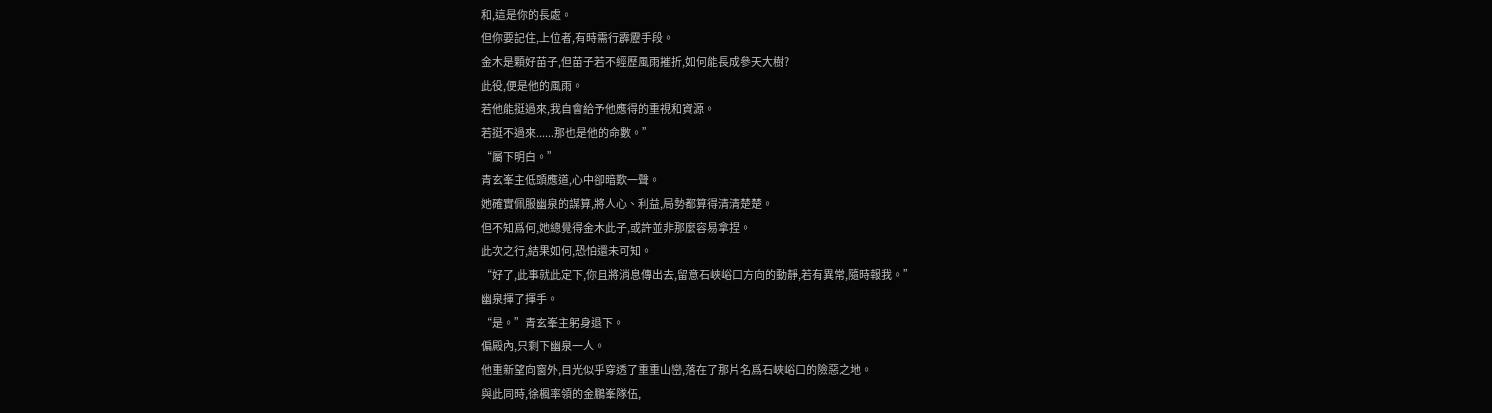和,這是你的長處。
但你要記住,上位者,有時需行霹靂手段。
金木是顆好苗子,但苗子若不經歷風雨摧折,如何能長成參天大樹?
此役,便是他的風雨。
若他能挺過來,我自會給予他應得的重視和資源。
若挺不過來......那也是他的命數。”
“屬下明白。”
青玄峯主低頭應道,心中卻暗歎一聲。
她確實佩服幽泉的謀算,將人心、利益,局勢都算得清清楚楚。
但不知爲何,她總覺得金木此子,或許並非那麼容易拿捏。
此次之行,結果如何,恐怕還未可知。
“好了,此事就此定下,你且將消息傳出去,留意石峽峪口方向的動靜,若有異常,隨時報我。”
幽泉揮了揮手。
“是。”青玄峯主躬身退下。
偏殿內,只剩下幽泉一人。
他重新望向窗外,目光似乎穿透了重重山巒,落在了那片名爲石峽峪口的險惡之地。
與此同時,徐楓率領的金鵬峯隊伍,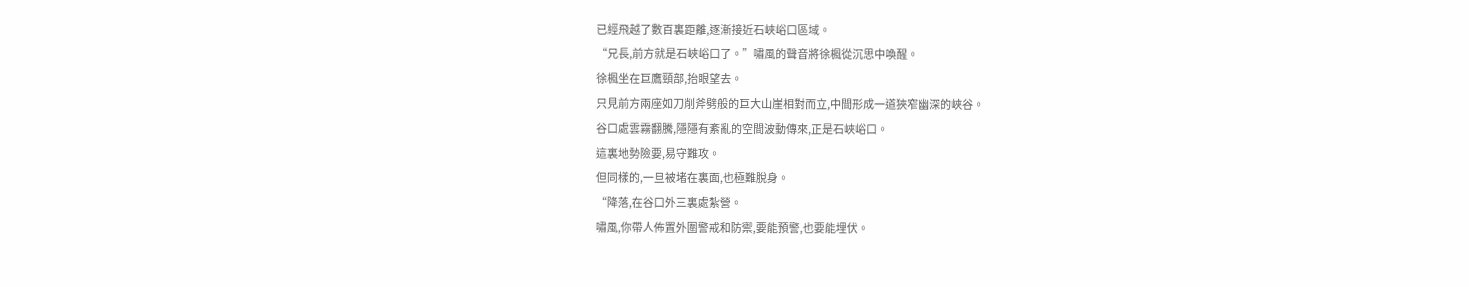已經飛越了數百裏距離,逐漸接近石峽峪口區域。
“兄長,前方就是石峽峪口了。”嘯風的聲音將徐楓從沉思中喚醒。
徐楓坐在巨鷹頸部,抬眼望去。
只見前方兩座如刀削斧劈般的巨大山崖相對而立,中間形成一道狹窄幽深的峽谷。
谷口處雲霧翻騰,隱隱有紊亂的空間波動傳來,正是石峽峪口。
這裏地勢險要,易守難攻。
但同樣的,一旦被堵在裏面,也極難脫身。
“降落,在谷口外三裏處紮營。
嘯風,你帶人佈置外圍警戒和防禦,要能預警,也要能埋伏。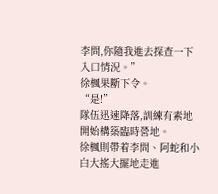李問,你隨我進去探查一下入口情況。”
徐楓果斷下令。
“是!”
隊伍迅速降落,訓練有素地開始構築臨時營地。
徐楓則帶着李問、阿蛇和小白大搖大擺地走進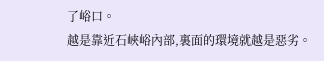了峪口。
越是靠近石峽峪內部,裏面的環境就越是惡劣。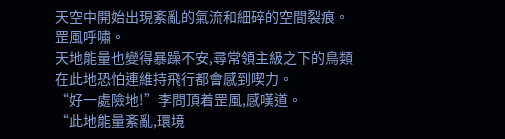天空中開始出現紊亂的氣流和細碎的空間裂痕。
罡風呼嘯。
天地能量也變得暴躁不安,尋常領主級之下的鳥類在此地恐怕連維持飛行都會感到喫力。
“好一處險地!”李問頂着罡風,感嘆道。
“此地能量紊亂,環境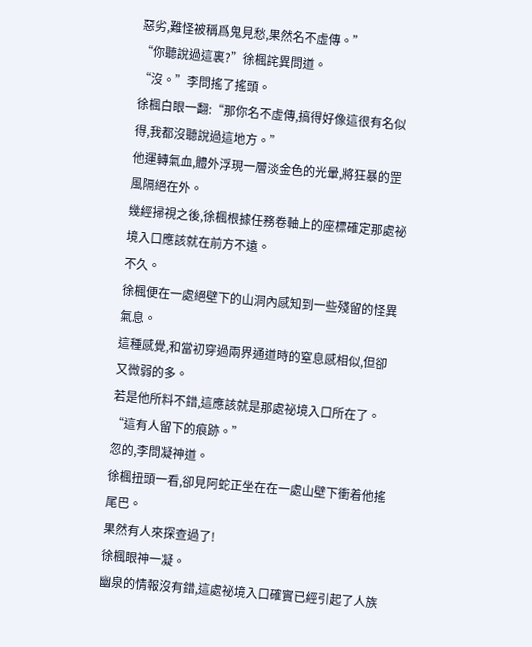惡劣,難怪被稱爲鬼見愁,果然名不虛傳。”
“你聽說過這裏?”徐楓詫異問道。
“沒。”李問搖了搖頭。
徐楓白眼一翻:“那你名不虛傳,搞得好像這很有名似得,我都沒聽說過這地方。”
他運轉氣血,體外浮現一層淡金色的光暈,將狂暴的罡風隔絕在外。
幾經掃視之後,徐楓根據任務卷軸上的座標確定那處祕境入口應該就在前方不遠。
不久。
徐楓便在一處絕壁下的山洞內感知到一些殘留的怪異氣息。
這種感覺,和當初穿過兩界通道時的窒息感相似,但卻又微弱的多。
若是他所料不錯,這應該就是那處祕境入口所在了。
“這有人留下的痕跡。”
忽的,李問凝神道。
徐楓扭頭一看,卻見阿蛇正坐在在一處山壁下衝着他搖尾巴。
果然有人來探查過了!
徐楓眼神一凝。
幽泉的情報沒有錯,這處祕境入口確實已經引起了人族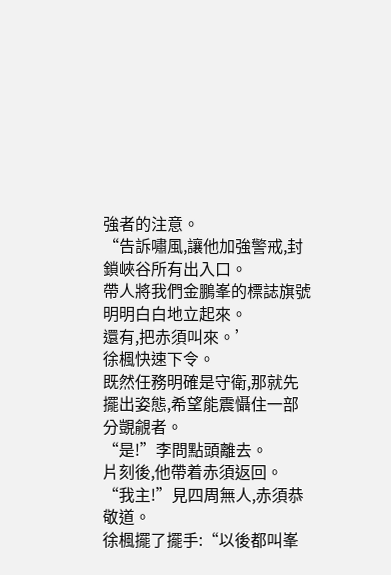強者的注意。
“告訴嘯風,讓他加強警戒,封鎖峽谷所有出入口。
帶人將我們金鵬峯的標誌旗號明明白白地立起來。
還有,把赤須叫來。’
徐楓快速下令。
既然任務明確是守衛,那就先擺出姿態,希望能震懾住一部分覬覦者。
“是!”李問點頭離去。
片刻後,他帶着赤須返回。
“我主!”見四周無人,赤須恭敬道。
徐楓擺了擺手:“以後都叫峯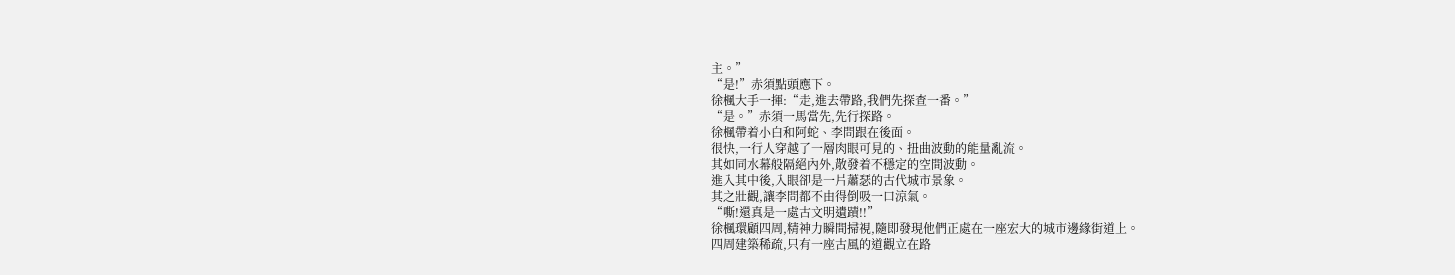主。”
“是!”赤須點頭應下。
徐楓大手一揮:“走,進去帶路,我們先探查一番。”
“是。”赤須一馬當先,先行探路。
徐楓帶着小白和阿蛇、李問跟在後面。
很快,一行人穿越了一層肉眼可見的、扭曲波動的能量亂流。
其如同水幕般隔絕內外,散發着不穩定的空間波動。
進入其中後,入眼卻是一片蕭瑟的古代城市景象。
其之壯觀,讓李問都不由得倒吸一口涼氣。
“嘶!還真是一處古文明遺蹟!!”
徐楓環顧四周,精神力瞬間掃視,隨即發現他們正處在一座宏大的城市邊緣街道上。
四周建築稀疏,只有一座古風的道觀立在路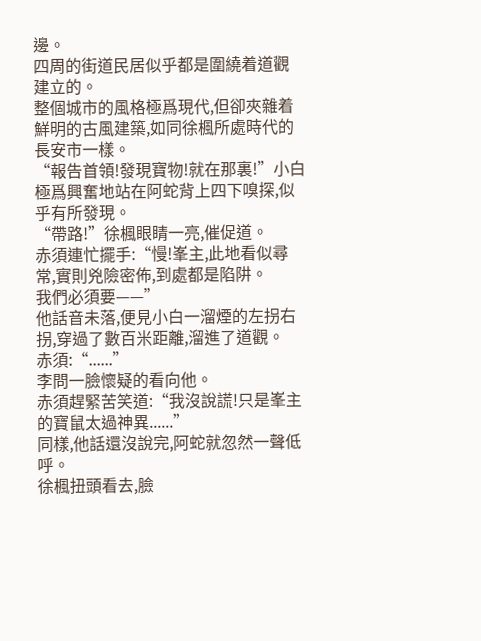邊。
四周的街道民居似乎都是圍繞着道觀建立的。
整個城市的風格極爲現代,但卻夾雜着鮮明的古風建築,如同徐楓所處時代的長安市一樣。
“報告首領!發現寶物!就在那裏!”小白極爲興奮地站在阿蛇背上四下嗅探,似乎有所發現。
“帶路!”徐楓眼睛一亮,催促道。
赤須連忙擺手:“慢!峯主,此地看似尋常,實則兇險密佈,到處都是陷阱。
我們必須要——”
他話音未落,便見小白一溜煙的左拐右拐,穿過了數百米距離,溜進了道觀。
赤須:“......”
李問一臉懷疑的看向他。
赤須趕緊苦笑道:“我沒說謊!只是峯主的寶鼠太過神異......”
同樣,他話還沒說完,阿蛇就忽然一聲低呼。
徐楓扭頭看去,臉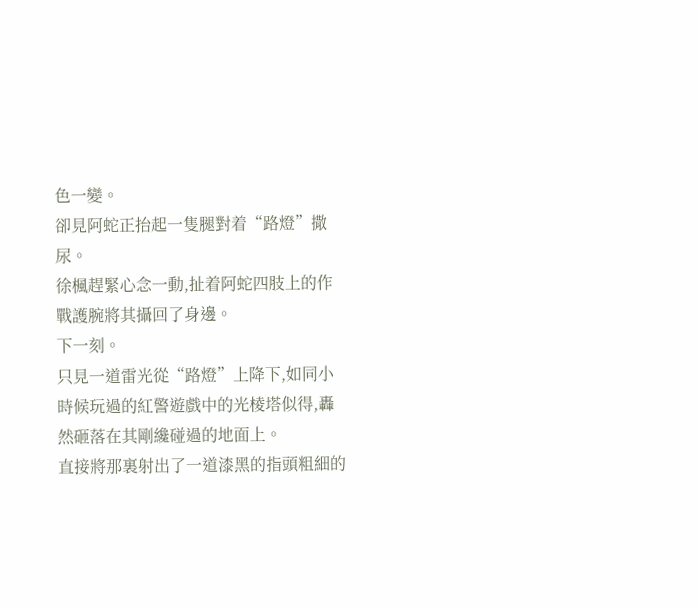色一變。
卻見阿蛇正抬起一隻腿對着“路燈”撒尿。
徐楓趕緊心念一動,扯着阿蛇四肢上的作戰護腕將其攝回了身邊。
下一刻。
只見一道雷光從“路燈”上降下,如同小時候玩過的紅警遊戲中的光棱塔似得,轟然砸落在其剛纔碰過的地面上。
直接將那裏射出了一道漆黑的指頭粗細的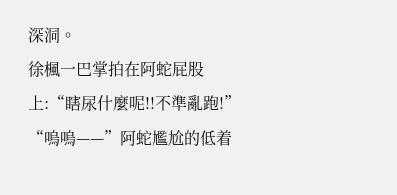深洞。
徐楓一巴掌拍在阿蛇屁股上:“瞎尿什麼呢!!不準亂跑!”
“嗚嗚——”阿蛇尷尬的低着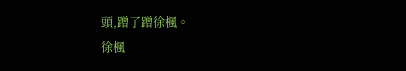頭,蹭了蹭徐楓。
徐楓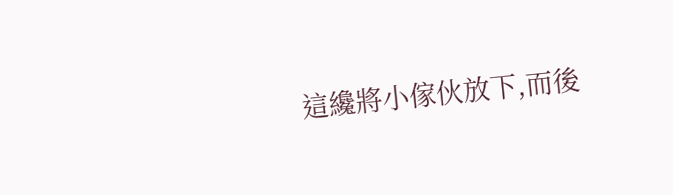這纔將小傢伙放下,而後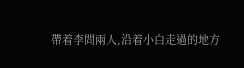帶着李問兩人,沿着小白走過的地方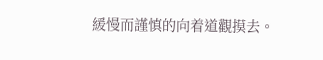緩慢而謹慎的向着道觀摸去。